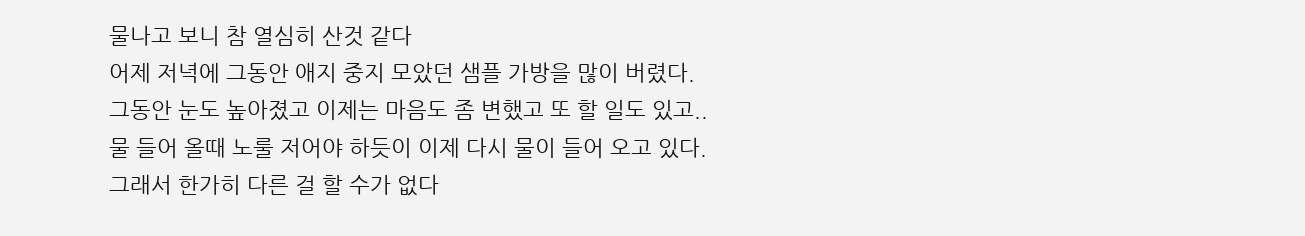물나고 보니 참 열심히 산것 같다
어제 저녁에 그동안 애지 중지 모았던 샘플 가방을 많이 버렸다.
그동안 눈도 높아졌고 이제는 마음도 좀 변했고 또 할 일도 있고..
물 들어 올때 노룰 저어야 하듯이 이제 다시 물이 들어 오고 있다.
그래서 한가히 다른 걸 할 수가 없다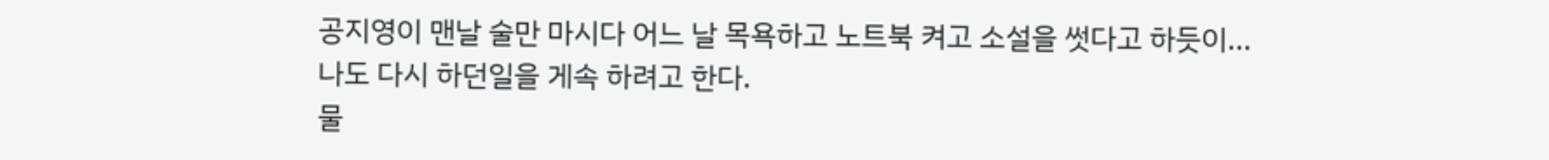공지영이 맨날 술만 마시다 어느 날 목욕하고 노트북 켜고 소설을 썻다고 하듯이...
나도 다시 하던일을 게속 하려고 한다.
물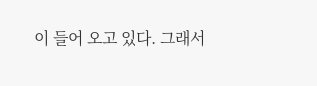이 들어 오고 있다. 그래서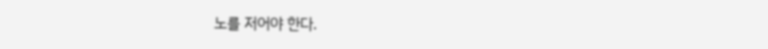노를 저어야 한다.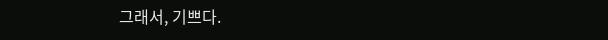그래서, 기쁘다.